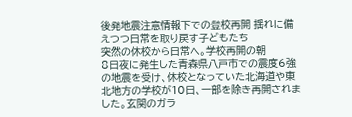後発地震注意情報下での登校再開 揺れに備えつつ日常を取り戻す子どもたち
突然の休校から日常へ。学校再開の朝
8日夜に発生した青森県八戸市での震度6強の地震を受け、休校となっていた北海道や東北地方の学校が10日、一部を除き再開されました。玄関のガラ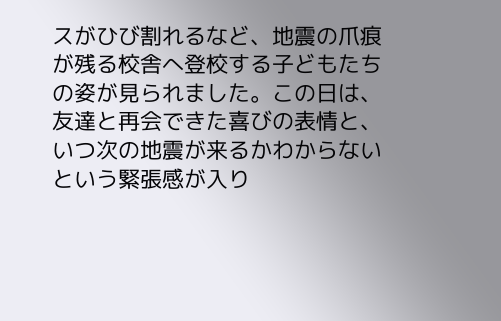スがひび割れるなど、地震の爪痕が残る校舎へ登校する子どもたちの姿が見られました。この日は、友達と再会できた喜びの表情と、いつ次の地震が来るかわからないという緊張感が入り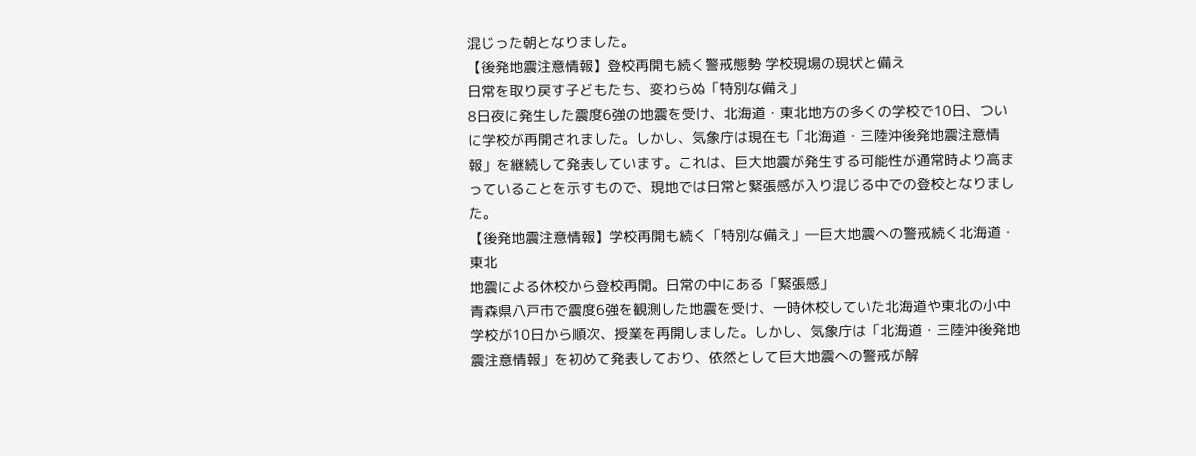混じった朝となりました。
【後発地震注意情報】登校再開も続く警戒態勢 学校現場の現状と備え
日常を取り戻す子どもたち、変わらぬ「特別な備え」
8日夜に発生した震度6強の地震を受け、北海道・東北地方の多くの学校で10日、ついに学校が再開されました。しかし、気象庁は現在も「北海道・三陸沖後発地震注意情報」を継続して発表しています。これは、巨大地震が発生する可能性が通常時より高まっていることを示すもので、現地では日常と緊張感が入り混じる中での登校となりました。
【後発地震注意情報】学校再開も続く「特別な備え」―巨大地震への警戒続く北海道・東北
地震による休校から登校再開。日常の中にある「緊張感」
青森県八戸市で震度6強を観測した地震を受け、一時休校していた北海道や東北の小中学校が10日から順次、授業を再開しました。しかし、気象庁は「北海道・三陸沖後発地震注意情報」を初めて発表しており、依然として巨大地震への警戒が解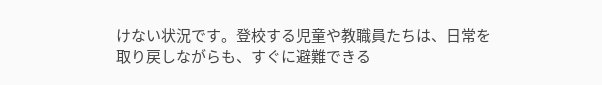けない状況です。登校する児童や教職員たちは、日常を取り戻しながらも、すぐに避難できる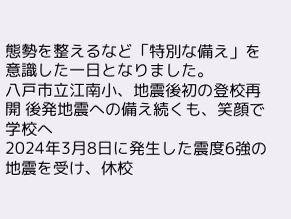態勢を整えるなど「特別な備え」を意識した一日となりました。
八戸市立江南小、地震後初の登校再開 後発地震への備え続くも、笑顔で学校へ
2024年3月8日に発生した震度6強の地震を受け、休校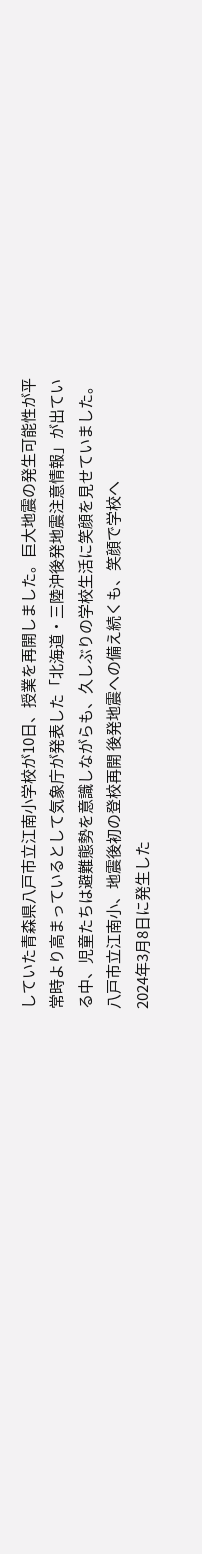していた青森県八戸市立江南小学校が10日、授業を再開しました。巨大地震の発生可能性が平常時より高まっているとして気象庁が発表した「北海道・三陸沖後発地震注意情報」が出ている中、児童たちは避難態勢を意識しながらも、久しぶりの学校生活に笑顔を見せていました。
八戸市立江南小、地震後初の登校再開 後発地震への備え続くも、笑顔で学校へ
2024年3月8日に発生した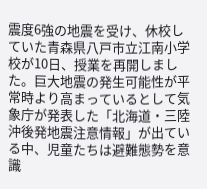震度6強の地震を受け、休校していた青森県八戸市立江南小学校が10日、授業を再開しました。巨大地震の発生可能性が平常時より高まっているとして気象庁が発表した「北海道・三陸沖後発地震注意情報」が出ている中、児童たちは避難態勢を意識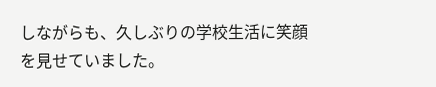しながらも、久しぶりの学校生活に笑顔を見せていました。